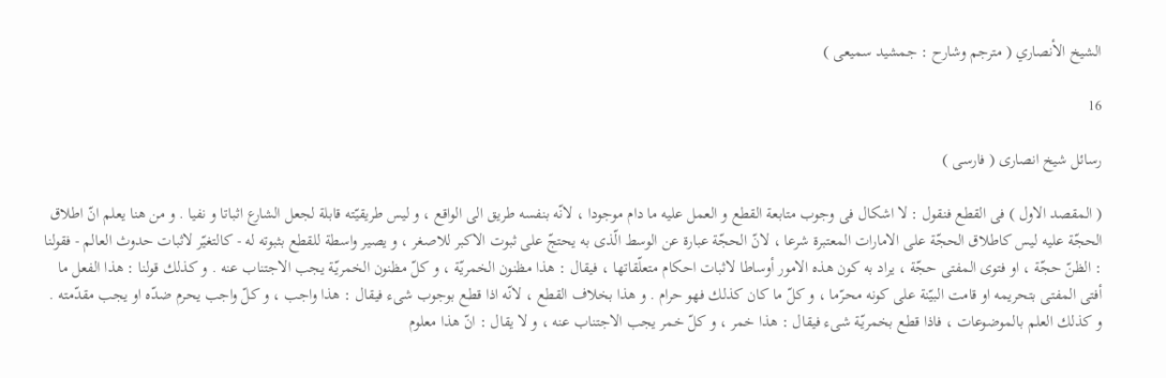الشيخ الأنصاري ( مترجم وشارح : جمشيد سميعى )

16

رسائل شيخ انصارى ( فارسى )

( المقصد الاول ) فى القطع فنقول : لا اشكال فى وجوب متابعة القطع و العمل عليه ما دام موجودا ، لانّه بنفسه طريق الى الواقع ، و ليس طريقيّته قابلة لجعل الشارع اثباتا و نفيا . و من هنا يعلم انّ اطلاق الحجّة عليه ليس كاطلاق الحجّة على الامارات المعتبرة شرعا ، لانّ الحجّة عبارة عن الوسط الّذى به يحتجّ على ثبوت الاكبر للاصغر ، و يصير واسطة للقطع بثبوته له - كالتغيّر لاثبات حدوث العالم - فقولنا : الظنّ حجّة ، او فتوى المفتى حجّة ، يراد به كون هذه الامور أوساطا لاثبات احكام متعلّقاتها ، فيقال : هذا مظنون الخمريّة ، و كلّ مظنون الخمريّة يجب الاجتناب عنه . و كذلك قولنا : هذا الفعل ما أفتى المفتى بتحريمه او قامت البيّنة على كونه محرّما ، و كلّ ما كان كذلك فهو حرام . و هذا بخلاف القطع ، لانّه اذا قطع بوجوب شىء فيقال : هذا واجب ، و كلّ واجب يحرم ضدّه او يجب مقدّمته . و كذلك العلم بالموضوعات ، فاذا قطع بخمريّة شىء فيقال : هذا خمر ، و كلّ خمر يجب الاجتناب عنه ، و لا يقال : انّ هذا معلوم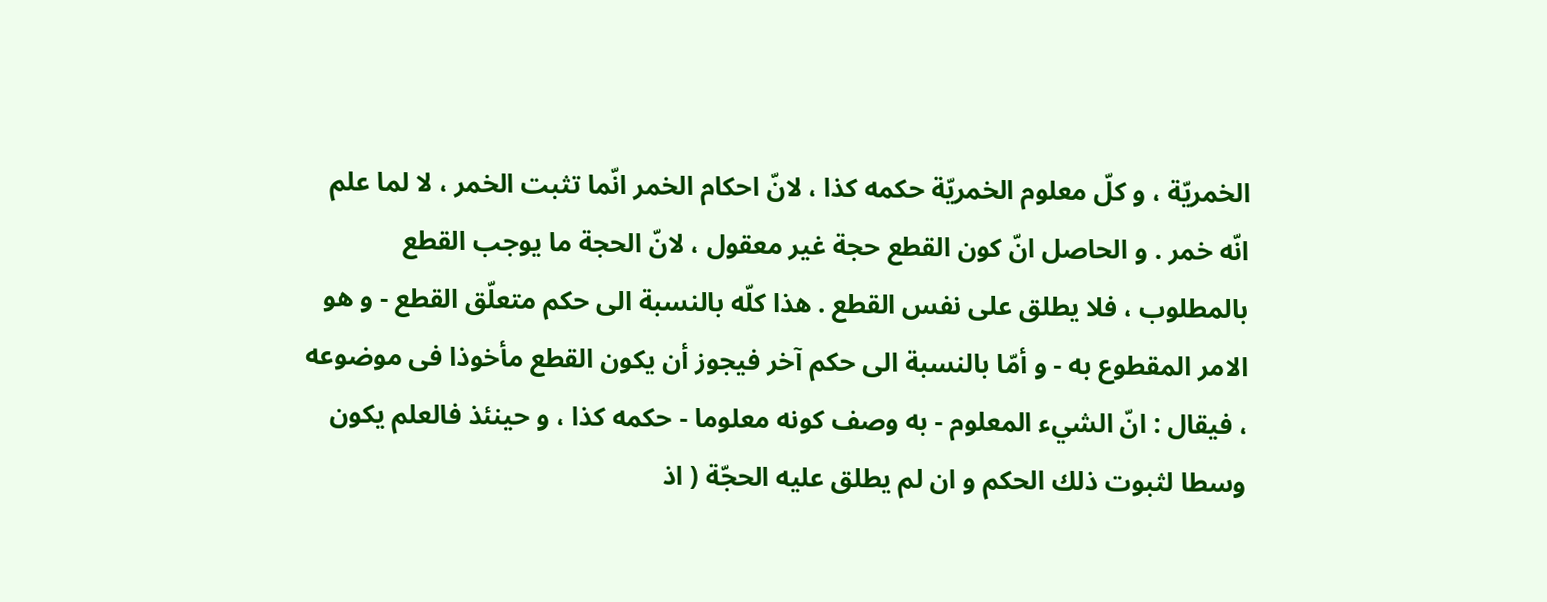الخمريّة ، و كلّ معلوم الخمريّة حكمه كذا ، لانّ احكام الخمر انّما تثبت الخمر ، لا لما علم انّه خمر . و الحاصل انّ كون القطع حجة غير معقول ، لانّ الحجة ما يوجب القطع بالمطلوب ، فلا يطلق على نفس القطع . هذا كلّه بالنسبة الى حكم متعلّق القطع - و هو الامر المقطوع به - و أمّا بالنسبة الى حكم آخر فيجوز أن يكون القطع مأخوذا فى موضوعه ، فيقال : انّ الشيء المعلوم - به وصف كونه معلوما - حكمه كذا ، و حينئذ فالعلم يكون وسطا لثبوت ذلك الحكم و ان لم يطلق عليه الحجّة ( اذ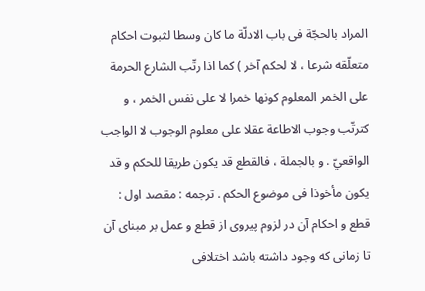المراد بالحجّة فى باب الادلّة ما كان وسطا لثبوت احكام متعلّقه شرعا ، لا لحكم آخر ) كما اذا رتّب الشارع الحرمة على الخمر المعلوم كونها خمرا لا على نفس الخمر ، و كترتّب وجوب الاطاعة عقلا على معلوم الوجوب لا الواجب الواقعيّ . و بالجملة ، فالقطع قد يكون طريقا للحكم و قد يكون مأخوذا فى موضوع الحكم . ترجمه : مقصد اول : قطع و احكام آن در لزوم پيروى از قطع و عمل بر مبناى آن تا زمانى كه وجود داشته باشد اختلافى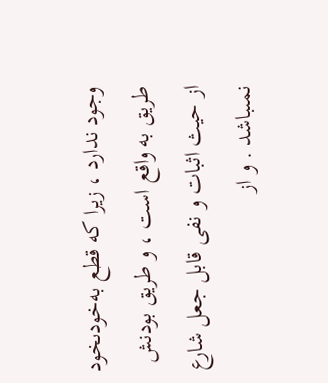وجود ندارد ، زيرا كه قطع به‌خودىخود طريق به واقع است ، و طريق بودنش از حيث اثبات و نفى قابل جعل شارع نمىباشد . و از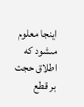اينجا معلوم مىشود كه اطلاق حجت بر قطع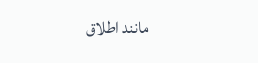مانند اطلاق